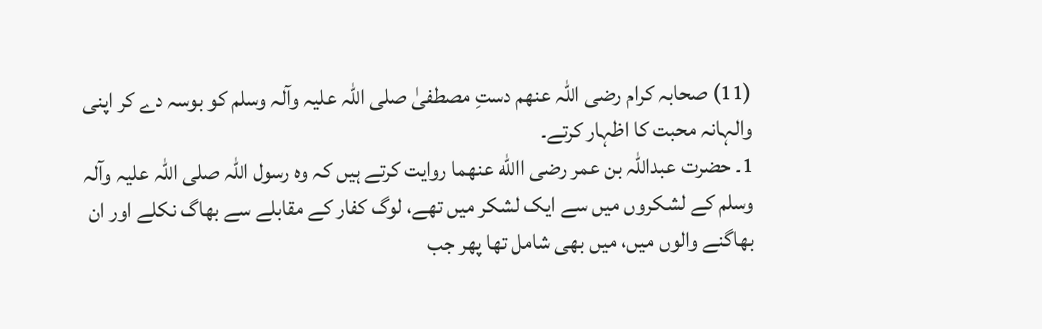(11) صحابہ کرام رضی اللہ عنھم دستِ مصطفیٰ صلی اللہ علیہ وآلہ وسلم کو بوسہ دے کر اپنی والہانہ محبت کا اظہار کرتے۔
1۔ حضرت عبداللہ بن عمر رضی االله عنھما روایت کرتے ہیں کہ وہ رسول اللہ صلی اللہ علیہ وآلہ وسلم کے لشکروں میں سے ایک لشکر میں تھے، لوگ کفار کے مقابلے سے بھاگ نکلے اور ان بھاگنے والوں میں، میں بھی شامل تھا پھر جب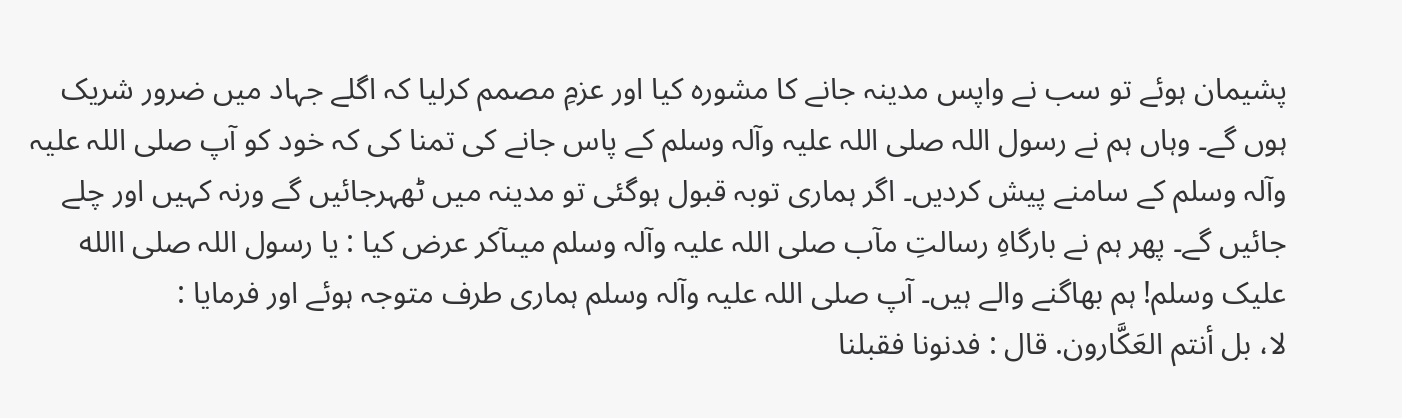پشیمان ہوئے تو سب نے واپس مدینہ جانے کا مشورہ کیا اور عزمِ مصمم کرلیا کہ اگلے جہاد میں ضرور شریک ہوں گے۔ وہاں ہم نے رسول اللہ صلی اللہ علیہ وآلہ وسلم کے پاس جانے کی تمنا کی کہ خود کو آپ صلی اللہ علیہ وآلہ وسلم کے سامنے پیش کردیں۔ اگر ہماری توبہ قبول ہوگئی تو مدینہ میں ٹھہرجائیں گے ورنہ کہیں اور چلے جائیں گے۔ پھر ہم نے بارگاہِ رسالتِ مآب صلی اللہ علیہ وآلہ وسلم میںآکر عرض کیا : یا رسول اللہ صلی االله علیک وسلم! ہم بھاگنے والے ہیں۔ آپ صلی اللہ علیہ وآلہ وسلم ہماری طرف متوجہ ہوئے اور فرمایا :
لا، بل أنتم العَکَّارون. قال : فدنونا فقبلنا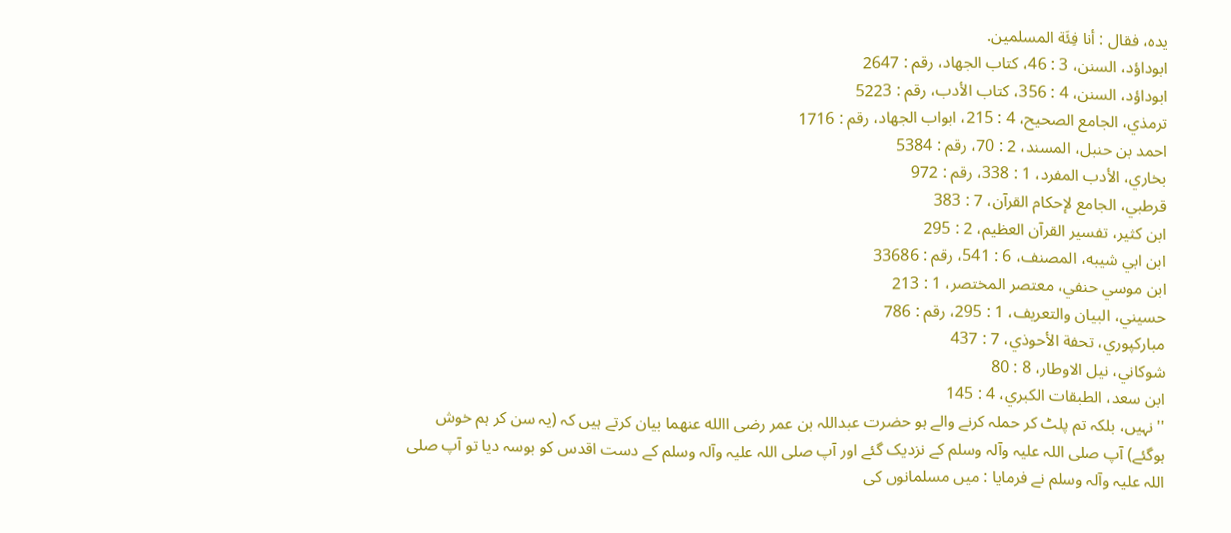يده، فقال : أنا فِئَة المسلمين.
ابوداؤد، السنن، 3 : 46، کتاب الجهاد، رقم : 2647
ابوداؤد، السنن، 4 : 356، کتاب الأدب، رقم : 5223
ترمذي، الجامع الصحيح، 4 : 215، ابواب الجهاد، رقم : 1716
احمد بن حنبل، المسند، 2 : 70، رقم : 5384
بخاري، الأدب المفرد، 1 : 338، رقم : 972
قرطبي، الجامع لإحکام القرآن، 7 : 383
ابن کثير، تفسير القرآن العظيم، 2 : 295
ابن ابي شيبه، المصنف، 6 : 541، رقم : 33686
ابن موسي حنفي، معتصر المختصر، 1 : 213
حسيني، البيان والتعريف، 1 : 295، رقم : 786
مبارکپوري، تحفة الأحوذي، 7 : 437
شوکاني، نيل الاوطار، 8 : 80
ابن سعد، الطبقات الکبري، 4 : 145
''نہیں، بلکہ تم پلٹ کر حملہ کرنے والے ہو حضرت عبداللہ بن عمر رضی االله عنھما بیان کرتے ہیں کہ (یہ سن کر ہم خوش ہوگئے) آپ صلی اللہ علیہ وآلہ وسلم کے نزدیک گئے اور آپ صلی اللہ علیہ وآلہ وسلم کے دست اقدس کو بوسہ دیا تو آپ صلی اللہ علیہ وآلہ وسلم نے فرمایا : میں مسلمانوں کی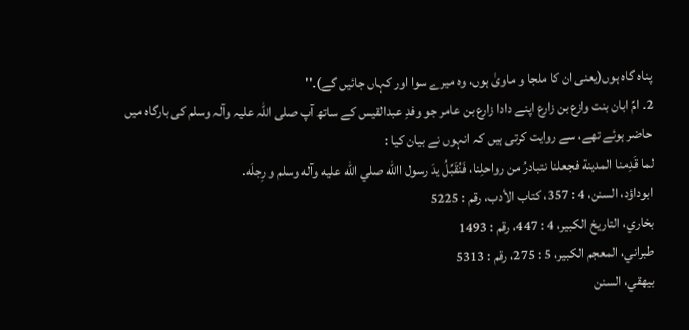پناہ گاہ ہوں(یعنی ان کا ملجا و ماویٰ ہوں، وہ میرے سوا اور کہاں جائیں گے)۔''
2۔ امِّ ابان بنت وازع بن زارع اپنے دادا زارع بن عامر جو وفدِ عبدالقیس کے ساتھ آپ صلی اللہ علیہ وآلہ وسلم کی بارگاہ میں حاضر ہوئے تھے، سے روایت کرتی ہیں کہ انہوں نے بیان کیا :
لما قَدِمنا المدينة فجعلنا نتبادرُ من رواحلِنا، فَنُقَبِّلُ يدَ رسول االله صلي الله عليه وآله وسلم و رِجلَه.
ابوداؤد، السنن، 4 : 357، کتاب الأدب، رقم : 5225
بخاري، التاريخ الکبير، 4 : 447، رقم : 1493
طبراني، المعجم الکبير، 5 : 275، رقم : 5313
بيهقي، السنن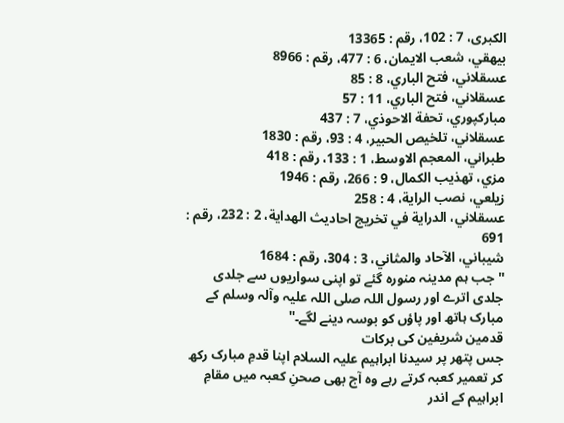الکبری، 7 : 102، رقم : 13365
بيهقي، شعب الايمان، 6 : 477، رقم : 8966
عسقلاني، فتح الباري، 8 : 85
عسقلاني، فتح الباري، 11 : 57
مبارکپوري، تحفة الاحوذي، 7 : 437
عسقلاني، تلخيص الحبير، 4 : 93، رقم : 1830
طبراني، المعجم الاوسط، 1 : 133، رقم : 418
مزي، تهذيب الکمال، 9 : 266، رقم : 1946
زيلعي، نصب الراية، 4 : 258
عسقلاني، الدراية في تخريج احاديث الهداية، 2 : 232، رقم : 691
شيباني، الآحاد والمثاني، 3 : 304، رقم : 1684
''جب ہم مدینہ منورہ گئے تو اپنی سواریوں سے جلدی جلدی اترے اور رسول اللہ صلی اللہ علیہ وآلہ وسلم کے مبارک ہاتھ اور پاؤں کو بوسہ دینے لگے۔''
قدمین شریفین کی برکات
جس پتھر پر سیدنا ابراہیم علیہ السلام اپنا قدمِ مبارک رکھ کر تعمیر کعبہ کرتے رہے وہ آج بھی صحنِ کعبہ میں مقامِ ابراہیم کے اندر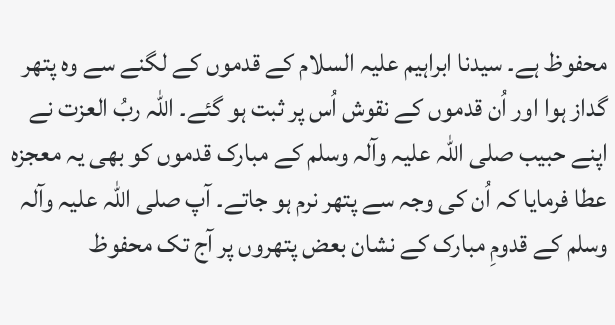محفوظ ہے۔ سیدنا ابراہیم علیہ السلام کے قدموں کے لگنے سے وہ پتھر گداز ہوا اور اُن قدموں کے نقوش اُس پر ثبت ہو گئے۔ اللہ ربُ العزت نے اپنے حبیب صلی اللہ علیہ وآلہ وسلم کے مبارک قدموں کو بھی یہ معجزہ عطا فرمایا کہ اُن کی وجہ سے پتھر نرم ہو جاتے۔ آپ صلی اللہ علیہ وآلہ وسلم کے قدومِ مبارک کے نشان بعض پتھروں پر آج تک محفوظ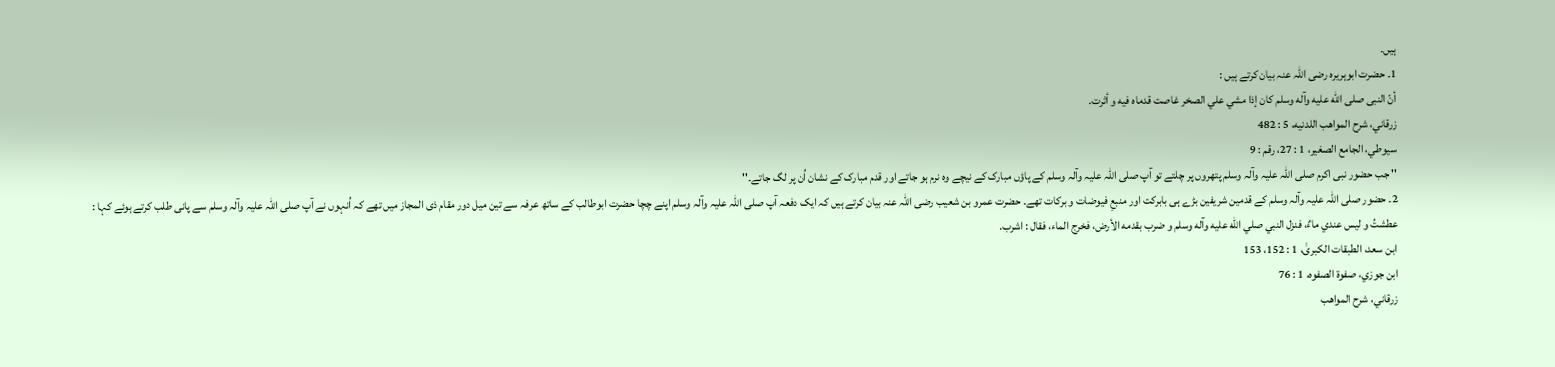ہیں۔
1۔ حضرت ابوہریرہ رضی اللہ عنہ بیان کرتے ہیں :
أنّ النبی صلی الله عليه وآله وسلم کان إذا مشي علي الصخر غاصت قدماه فيه و أثرت.
زرقاني، شرح المواهب اللدنيه، 5 : 482
سيوطي، الجامع الصغير، 1 : 27، رقم : 9
'' جب حضور نبی اکرم صلی اللہ علیہ وآلہ وسلم پتھروں پر چلتے تو آپ صلی اللہ علیہ وآلہ وسلم کے پاؤں مبارک کے نیچے وہ نرم ہو جاتے اور قدم مبارک کے نشان اُن پر لگ جاتے۔''
2۔ حضور صلی اللہ علیہ وآلہ وسلم کے قدمین شریفین بڑے ہی بابرکت اور منبعِ فیوضات و برکات تھے۔ حضرت عمرو بن شعیب رضی اللہ عنہ بیان کرتے ہیں کہ ایک دفعہ آپ صلی اللہ علیہ وآلہ وسلم اپنے چچا حضرت ابوطالب کے ساتھ عرفہ سے تین میل دور مقام ذی المجاز میں تھے کہ اُنہوں نے آپ صلی اللہ علیہ وآلہ وسلم سے پانی طلب کرتے ہوئے کہا :
عطشتُ و ليس عندي ماءٌ، فنزل النبي صلي الله عليه وآله وسلم و ضرب بقدمه الأرض، فخرج الماء، فقال : اشرب.
ابن سعد، الطبقات الکبریٰ، 1 : 152، 153
ابن جوزي، صفوة الصفوه، 1 : 76
زرقاني، شرح المواهب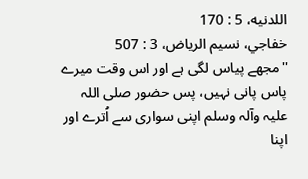اللدنيه، 5 : 170
خفاجي، نسيم الرياض، 3 : 507
''مجھے پیاس لگی ہے اور اس وقت میرے پاس پانی نہیں، پس حضور صلی اللہ علیہ وآلہ وسلم اپنی سواری سے اُترے اور اپنا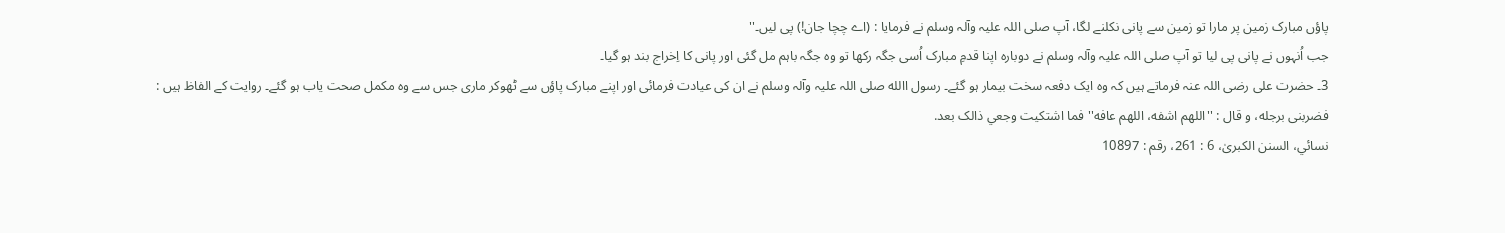پاؤں مبارک زمین پر مارا تو زمین سے پانی نکلنے لگا، آپ صلی اللہ علیہ وآلہ وسلم نے فرمایا : (اے چچا جان!) پی لیں۔''
جب اُنہوں نے پانی پی لیا تو آپ صلی اللہ علیہ وآلہ وسلم نے دوبارہ اپنا قدمِ مبارک اُسی جگہ رکھا تو وہ جگہ باہم مل گئی اور پانی کا اِخراج بند ہو گیا۔
3۔ حضرت علی رضی اللہ عنہ فرماتے ہیں کہ وہ ایک دفعہ سخت بیمار ہو گئے۔ رسول االله صلی اللہ علیہ وآلہ وسلم نے ان کی عیادت فرمائی اور اپنے مبارک پاؤں سے ٹھوکر ماری جس سے وہ مکمل صحت یاب ہو گئے۔ روایت کے الفاظ ہیں :
فضربنی برجله، و قال : ''اللهم اشفه، اللهم عافه'' فما اشتکيت وجعي ذالک بعد.
نسائي، السنن الکبریٰ، 6 : 261، رقم : 10897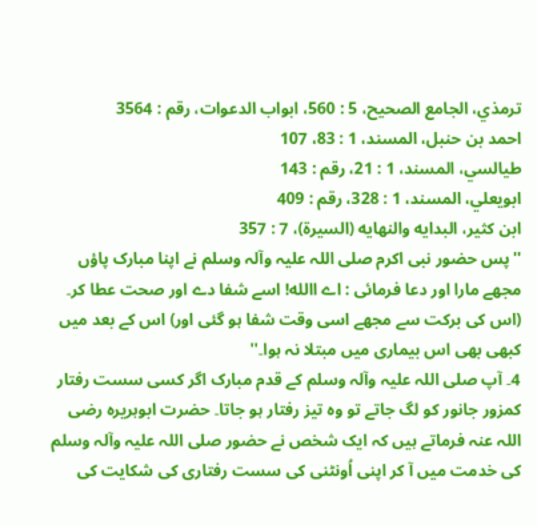ترمذي، الجامع الصحيح، 5 : 560، ابواب الدعوات، رقم : 3564
احمد بن حنبل، المسند، 1 : 83، 107
طيالسي، المسند، 1 : 21، رقم : 143
ابويعلي، المسند، 1 : 328، رقم : 409
ابن کثير، البدايه والنهايه (السيرة)، 7 : 357
''پس حضور نبی اکرم صلی اللہ علیہ وآلہ وسلم نے اپنا مبارک پاؤں مجھے مارا اور دعا فرمائی : اے االله! اسے شفا دے اور صحت عطا کر۔ (اس کی برکت سے مجھے اسی وقت شفا ہو گئی اور) اس کے بعد میں کبھی بھی اس بیماری میں مبتلا نہ ہوا۔''
4۔ آپ صلی اللہ علیہ وآلہ وسلم کے قدم مبارک اگر کسی سست رفتار کمزور جانور کو لگ جاتے تو وہ تیز رفتار ہو جاتا۔ حضرت ابوہریرہ رضی اللہ عنہ فرماتے ہیں کہ ایک شخص نے حضور صلی اللہ علیہ وآلہ وسلم کی خدمت میں آ کر اپنی اُونٹنی کی سست رفتاری کی شکایت کی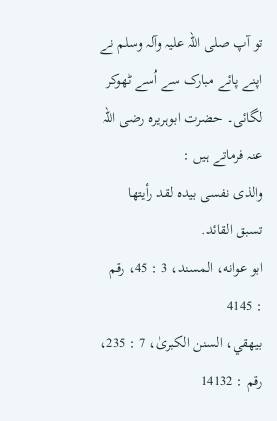تو آپ صلی اللہ علیہ وآلہ وسلم نے اپنے پائے مبارک سے اُسے ٹھوکر لگائی۔ حضرت ابوہریرہ رضی اللہ عنہ فرماتے ہیں :
والذی نفسی بيده لقد رأيتها تسبق القائد.
ابو عوانه، المسند، 3 : 45، رقم : 4145
بيهقي، السنن الکبریٰ، 7 : 235، رقم : 14132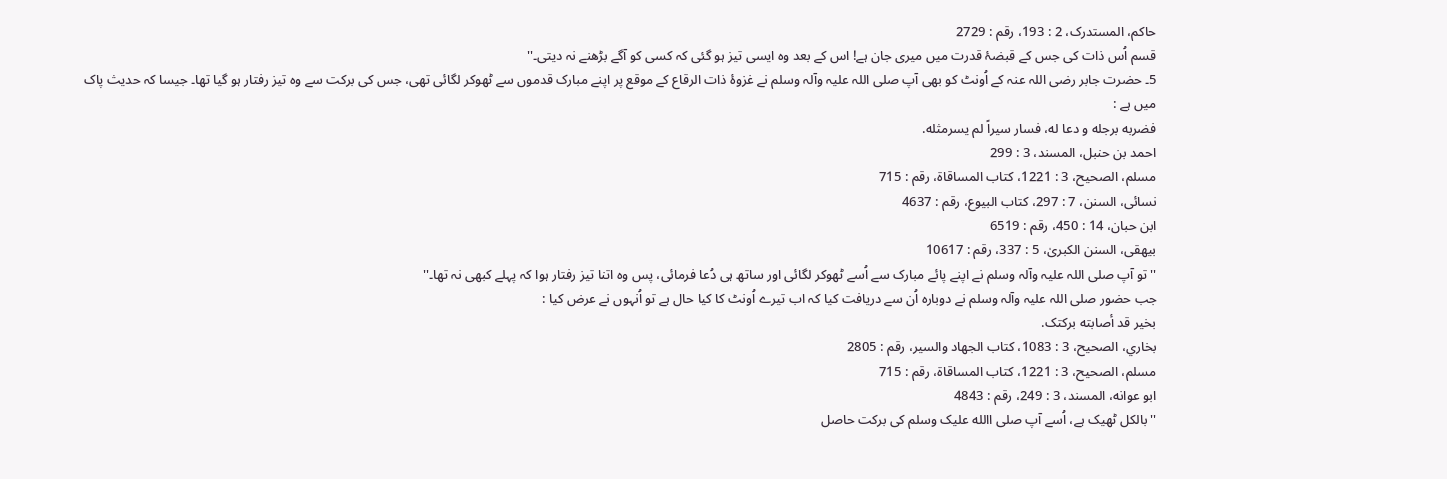حاکم، المستدرک، 2 : 193، رقم : 2729
قسم اُس ذات کی جس کے قبضۂ قدرت میں میری جان ہے! اس کے بعد وہ ایسی تیز ہو گئی کہ کسی کو آگے بڑھنے نہ دیتی۔''
5۔ حضرت جابر رضی اللہ عنہ کے اُونٹ کو بھی آپ صلی اللہ علیہ وآلہ وسلم نے غزوۂ ذات الرقاع کے موقع پر اپنے مبارک قدموں سے ٹھوکر لگائی تھی، جس کی برکت سے وہ تیز رفتار ہو گیا تھا۔ جیسا کہ حدیث پاک میں ہے :
فضربه برجله و دعا له، فسار سيراً لم يسرمثله.
احمد بن حنبل، المسند، 3 : 299
مسلم، الصحيح، 3 : 1221، کتاب المساقاة، رقم : 715
نسائی، السنن، 7 : 297، کتاب البيوع، رقم : 4637
ابن حبان، 14 : 450، رقم : 6519
بيهقی، السنن الکبریٰ، 5 : 337، رقم : 10617
''تو آپ صلی اللہ علیہ وآلہ وسلم نے اپنے پائے مبارک سے اُسے ٹھوکر لگائی اور ساتھ ہی دُعا فرمائی، پس وہ اتنا تیز رفتار ہوا کہ پہلے کبھی نہ تھا۔''
جب حضور صلی اللہ علیہ وآلہ وسلم نے دوبارہ اُن سے دریافت کیا کہ اب تیرے اُونٹ کا کیا حال ہے تو اُنہوں نے عرض کیا :
بخير قد أصابته برکتک.
بخاري، الصحيح، 3 : 1083، کتاب الجهاد والسير، رقم : 2805
مسلم، الصحيح، 3 : 1221، کتاب المساقاة، رقم : 715
ابو عوانه، المسند، 3 : 249، رقم : 4843
''بالکل ٹھیک ہے، اُسے آپ صلی االله علیک وسلم کی برکت حاصل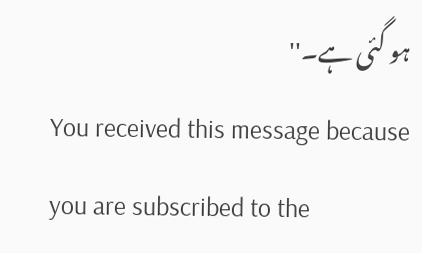ہو گئی ہے۔''
You received this message because you are subscribed to the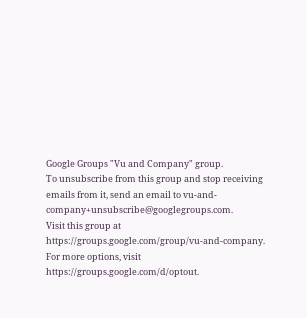Google Groups "Vu and Company" group.
To unsubscribe from this group and stop receiving emails from it, send an email to vu-and-company+unsubscribe@googlegroups.com.
Visit this group at https://groups.google.com/group/vu-and-company.
For more options, visit https://groups.google.com/d/optout.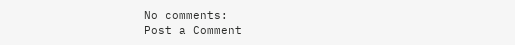No comments:
Post a Comment